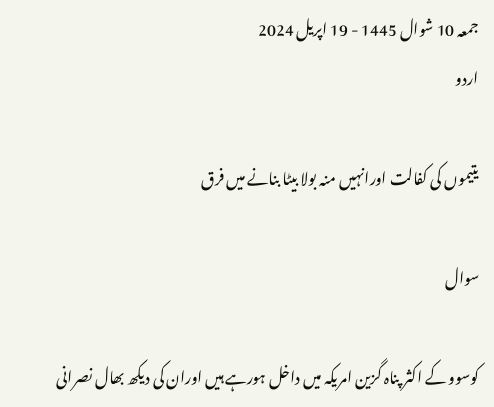جمعہ 10 شوال 1445 - 19 اپریل 2024
اردو

یتیموں کی کفالت اورانہيں منہ بولا بیٹا بنانے میں فرق

سوال

کوسوو کے اکثر پناہ گزین امریکہ میں داخل ہورہے ہیں اوران کی دیکھ بھال نصرانی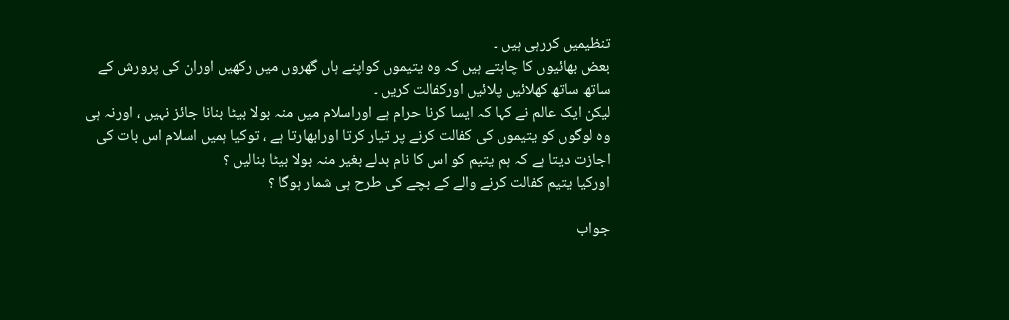تنظیمیں کررہی ہیں ۔
بعض بھائيوں کا چاہتے ہیں کہ وہ یتیموں کواپنے ہاں گھروں میں رکھیں اوران کی پرورش کے ساتھ ساتھ کھلائيں پلائيں اورکفالت کریں ۔
لیکن ایک عالم نے کہا کہ ایسا کرنا حرام ہے اوراسلام میں منہ بولا بیٹا بنانا جائز نہيں ، اورنہ ہی وہ لوگوں کو یتیموں کی کفالت کرنے پر تیار کرتا اورابھارتا ہے ، توکیا ہمیں اسلام اس بات کی اجازت دیتا ہے کہ ہم یتیم کو اس کا نام بدلے بغیر منہ بولا بیٹا بنالیں ؟
اورکیا یتیم کفالت کرنے والے کے بچے کی طرح ہی شمار ہوگا ؟

جواب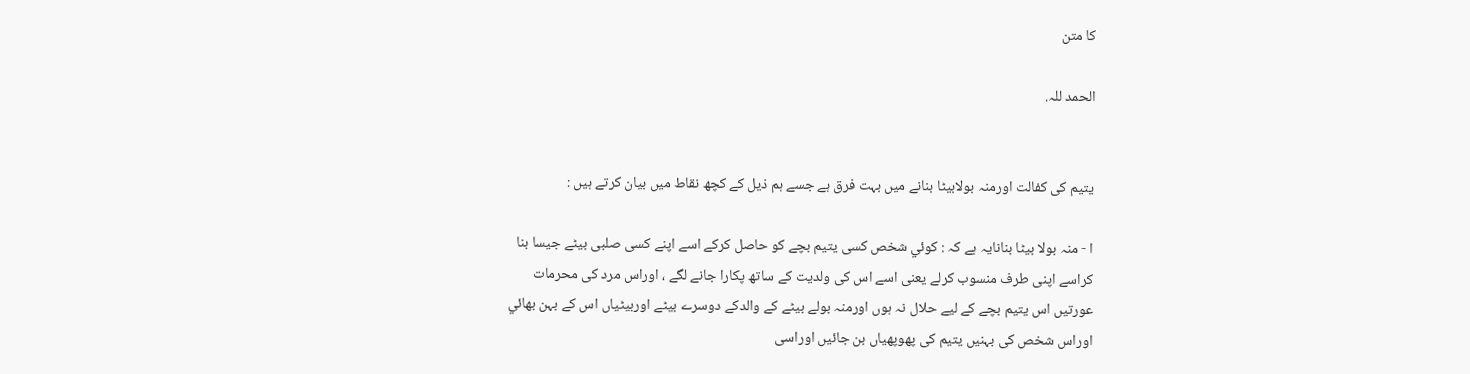کا متن

الحمد للہ.


یتیم کی کفالت اورمنہ بولابیٹا بنانے میں بہت فرق ہے جسے ہم ذيل کے کچھ نقاط میں بیان کرتے ہیں :

ا - منہ بولا بیٹا بنانایہ ہے کہ : کوئي شخص کسی یتیم بچے کو حاصل کرکے اسے اپنے کسی صلبی بیٹے جیسا بنا کراسے اپنی طرف منسوب کرلے یعنی اسے اس کی ولدیت کے ساتھ پکارا جانے لگے ، اوراس مرد کی محرمات عورتیں اس یتیم بچے کے لیے حلال نہ ہوں اورمنہ بولے بیٹے کے والدکے دوسرے بیٹے اوربیٹیاں اس کے بہن بھائي اوراس شخص کی بہنیں یتیم کی پھوپھیاں بن جائیں اوراسی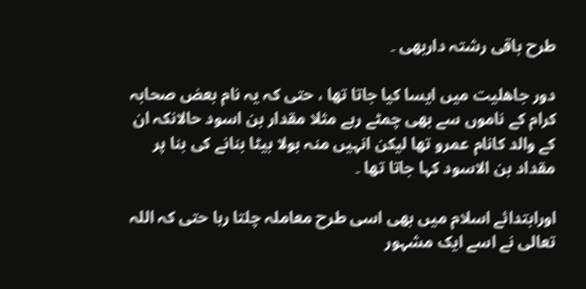طرح باقی رشتہ داربھی ۔

دور جاھلیت میں ایسا کیا جاتا تھا ، حتی کہ یہ نام بعض صحابہ کرام کے ناموں سے بھی چمٹے رہے مثلا مقدار بن اسود حالانکہ ان کے والد کانام عمرو تھا لیکن انہيں منہ بولا بیٹا بنانے کی بنا پر مقداد بن الاسود کہا جاتا تھا ۔

اورابتدائے اسلام میں بھی اسی طرح معاملہ چلتا رہا حتی کہ اللہ تعالی نے اسے ایک مشہور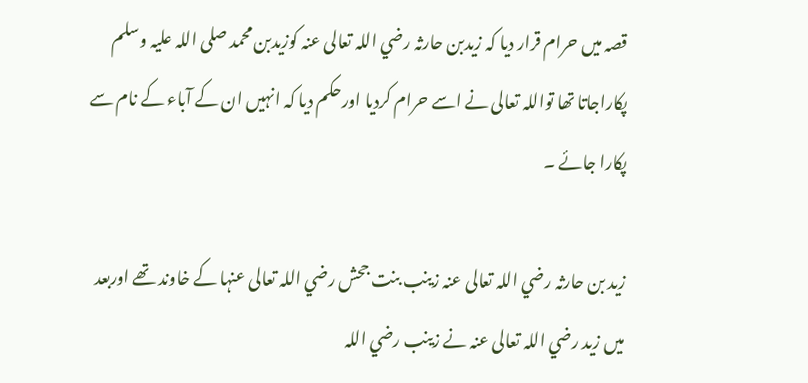قصہ میں حرام قرار دیا کہ زيدبن حارثہ رضي اللہ تعالی عنہ کوزیدبن محمد صلی اللہ علیہ وسلم پکاراجاتا تھا تواللہ تعالی نے اسے حرام کردیا اورحکم دیا کہ انہيں ان کے آباء کے نام سے پکارا جائے ۔

زید بن حارثہ رضي اللہ تعالی عنہ زینب بنت جحش رضي اللہ تعالی عنہا کے خاوند تھے اوربعد میں زید رضي اللہ تعالی عنہ نے زينب رضي اللہ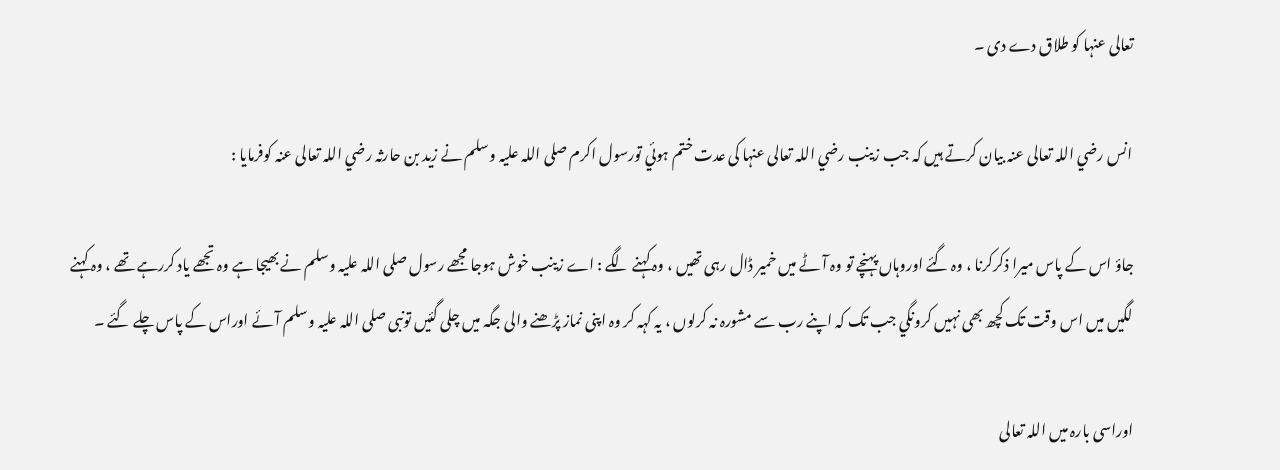تعالی عنہا کو طلاق دے دی ۔

انس رضي اللہ تعالی عنہ بیان کرتے ہیں کہ جب زينب رضي اللہ تعالی عنہا کی عدت ختم ہوئي تورسول اکرم صلی اللہ علیہ وسلم نے زيد بن حارثہ رضي اللہ تعالی عنہ کوفرمایا :

جاؤ اس کے پاس میرا ذکرکرنا ، وہ گئے اوروہاں پہنچے تو وہ آٹے میں خمیر ڈال رہی تھیں ، وہ کہنے لگے : اے زينب خوش ہوجا مجھے رسول صلی اللہ علیہ وسلم نے بھیجا ہے وہ تجھے یاد کررہے تھے ، وہ کہنے لگیں میں اس وقت تک کچھ بھی نہيں کرونگي جب تک کہ اپنے رب سے مشورہ نہ کرلوں ، یہ کہہ کر وہ اپنی نماز پڑھنے والی جگہ میں چلی گئيں تونبی صلی اللہ علیہ وسلم آئے اوراس کے پاس چلے گئے ۔

اوراسی بارہ میں اللہ تعالی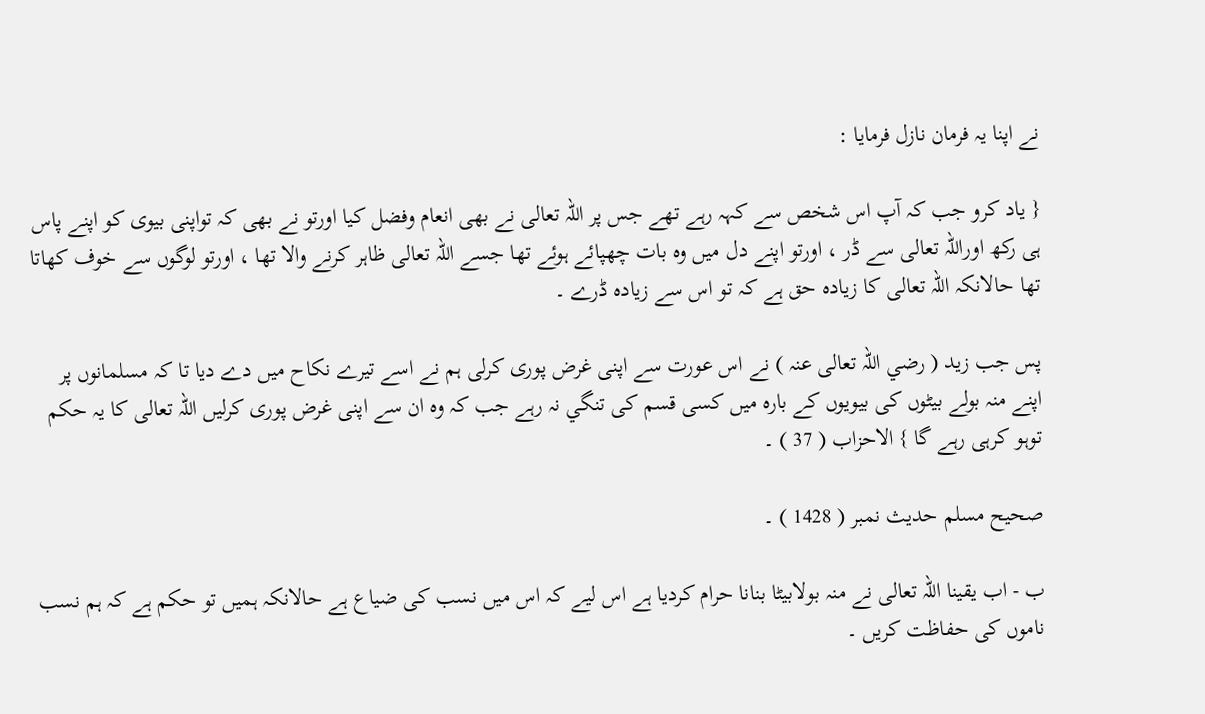نے اپنا یہ فرمان نازل فرمايا :

{ یاد کرو جب کہ آپ اس شخص سے کہہ رہے تھے جس پر اللہ تعالی نے بھی انعام وفضل کیا اورتو نے بھی کہ تواپنی بیوی کو اپنے پاس ہی رکھ اوراللہ تعالی سے ڈر ، اورتو اپنے دل میں وہ بات چھپائے ہوئے تھا جسے اللہ تعالی ظاہر کرنے والا تھا ، اورتو لوگوں سے خوف کھاتا تھا حالانکہ اللہ تعالی کا زيادہ حق ہے کہ تو اس سے زيادہ ڈرے ۔

پس جب زيد ( رضي اللہ تعالی عنہ ) نے اس عورت سے اپنی غرض پوری کرلی ہم نے اسے تیرے نکاح میں دے دیا تا کہ مسلمانوں پر اپنے منہ بولے بیٹوں کی بیویوں کے بارہ میں کسی قسم کی تنگي نہ رہے جب کہ وہ ان سے اپنی غرض پوری کرلیں اللہ تعالی کا یہ حکم توہو کرہی رہے گا } الاحزاب ( 37 ) ۔

صحیح مسلم حدیث نمبر ( 1428 ) ۔

ب - اب یقینا اللہ تعالی نے منہ بولابیٹا بنانا حرام کردیا ہے اس لیے کہ اس میں نسب کی ضياع ہے حالانکہ ہمیں تو حکم ہے کہ ہم نسب ناموں کی حفاظت کریں ۔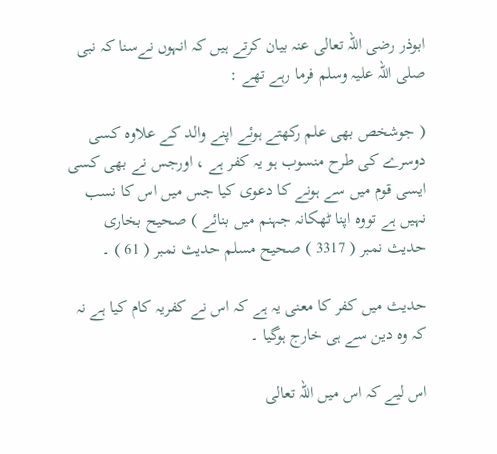ابوذر رضی اللہ تعالی عنہ بیان کرتے ہیں کہ انہوں نےسنا کہ نبی صلی اللہ علیہ وسلم فرما رہے تھے :

( جوشخص بھی علم رکھتے ہوئے اپنے والد کے علاوہ کسی دوسرے کی طرح منسوب ہو یہ کفر ہے ، اورجس نے بھی کسی ایسی قوم میں سے ہونے کا دعوی کیا جس میں اس کا نسب نہیں ہے تووہ اپنا ٹھکانہ جہنم میں بنائے ) صحیح بخاری حدیث نمبر ( 3317 ) صحیح مسلم حدیث نمبر ( 61 ) ۔

حدیث میں کفر کا معنی یہ ہے کہ اس نے کفریہ کام کیا ہے نہ کہ وہ دین سے ہی خارج ہوگيا ۔

اس لیے کہ اس میں اللہ تعالی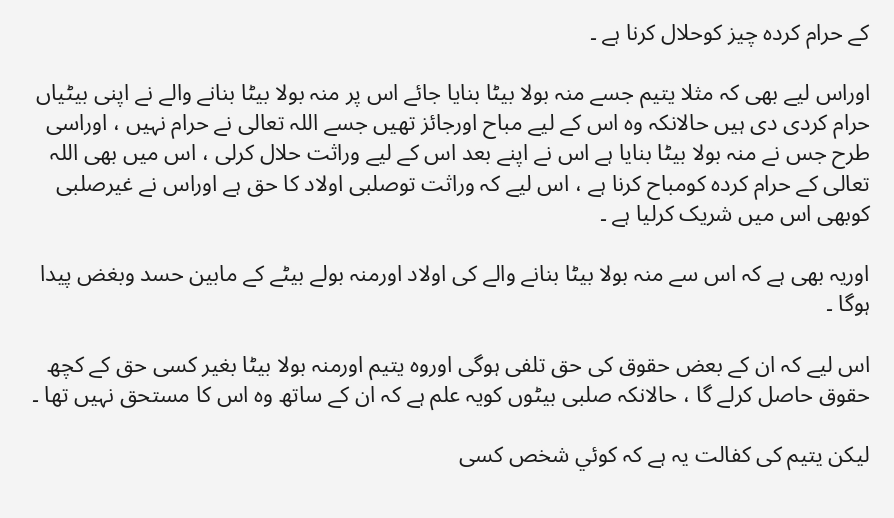کے حرام کردہ چيز کوحلال کرنا ہے ۔

اوراس لیے بھی کہ مثلا یتیم جسے منہ بولا بیٹا بنایا جائے اس پر منہ بولا بیٹا بنانے والے نے اپنی بیٹیاں حرام کردی دی ہیں حالانکہ وہ اس کے لیے مباح اورجائز تھیں جسے اللہ تعالی نے حرام نہيں ، اوراسی طرح جس نے منہ بولا بیٹا بنایا ہے اس نے اپنے بعد اس کے لیے وراثت حلال کرلی ، اس میں بھی اللہ تعالی کے حرام کردہ کومباح کرنا ہے ، اس لیے کہ وراثت توصلبی اولاد کا حق ہے اوراس نے غیرصلبی کوبھی اس میں شریک کرلیا ہے ۔

اوریہ بھی ہے کہ اس سے منہ بولا بیٹا بنانے والے کی اولاد اورمنہ بولے بیٹے کے مابین حسد وبغض پیدا ہوگا ۔

اس لیے کہ ان کے بعض حقوق کی حق تلفی ہوگی اوروہ یتیم اورمنہ بولا بیٹا بغیر کسی حق کے کچھ حقوق حاصل کرلے گا ، حالانکہ صلبی بیٹوں کویہ علم ہے کہ ان کے ساتھ وہ اس کا مستحق نہيں تھا ۔

لیکن یتیم کی کفالت یہ ہے کہ کوئي شخص کسی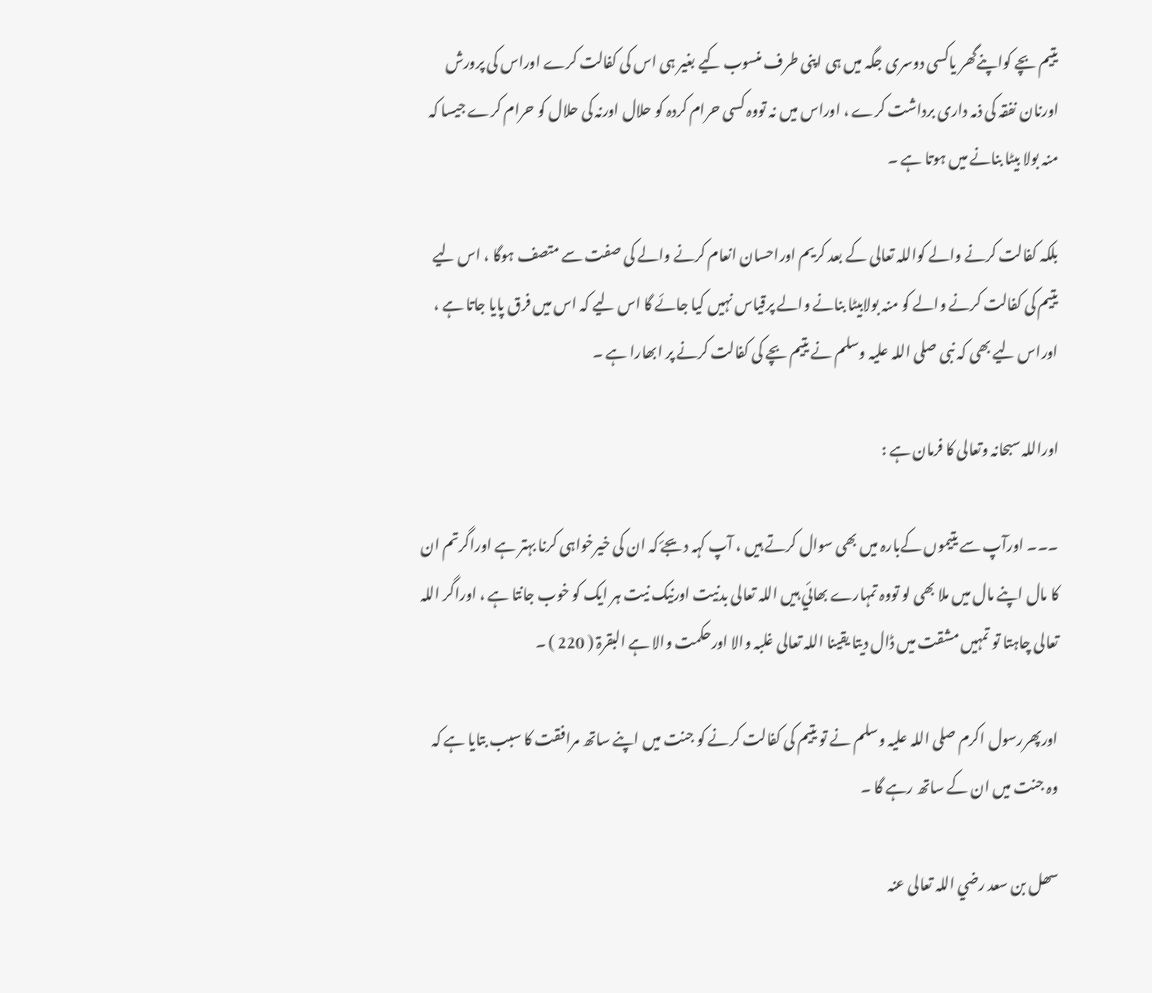یتیم بچے کواپنےگھر یاکسی دوسری جگہ میں ہی اپنی طرف منسوب کیے بغیر ہی اس کی کفالت کرے اوراس کی پرورش اورنان نفقہ کی ذمہ داری برداشت کرے ، اوراس میں نہ تووہ کسی حرام کردہ کو حلال اورنہ کی حلال کو حرام کرے جیسا کہ منہ بولا بیٹا بنانے میں ہوتا ہے ۔

بلکہ کفالت کرنے والے کواللہ تعالی کے بعد کریم اوراحسان انعام کرنے والے کی صفت سے متصف ہوگا ، اس لیے یتیم کی کفالت کرنے والے کو منہ بولابیٹا بنانے والے پرقیاس نہيں کیا جائے گا اس لیے کہ اس میں فرق پایا جاتا ہے ، اوراس لیے بھی کہ نبی صلی اللہ علیہ وسلم نے یتیم بچے کی کفالت کرنے پر ابھارا ہے ۔

اوراللہ سبحانہ وتعالی کا فرمان ہے :

۔۔۔ اورآپ سے یتیموں کےبارہ میں بھی سوال کرتے ہیں ، آپ کہہ دیجۓ کہ ان کی خیرخواہی کرنا بہتر ہے اوراگرتم ان کا مال اپنے مال میں ملا بھی لو تووہ تمہارے بھائي ہیں اللہ تعالی بدنیت اورنیک نیت ہر ایک کو خوب جانتا ہے ، اوراگر اللہ تعالی چاہتا تو تمہيں مشقت میں ڈال دیتا یقینا اللہ تعالی غلبہ والا اورحکمت والا ہے البقرۃ ( 220 ) ۔

اورپھررسول اکرم صلی اللہ علیہ وسلم نے تو یتیم کی کفالت کرنے کو جنت میں اپنے ساتھ مرافقت کا سبب بتایا ہے کہ وہ جنت میں ان کے ساتھ رہے گا ۔

سھل بن سعد رضي اللہ تعالی عنہ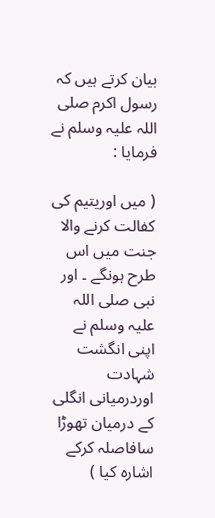بیان کرتے ہيں کہ رسول اکرم صلی اللہ علیہ وسلم نے فرمایا :

( میں اوریتیم کی کفالت کرنے والا جنت میں اس طرح ہونگے ۔ اور نبی صلی اللہ علیہ وسلم نے اپنی انگشت شہادت اوردرمیانی انگلی کے درمیان تھوڑا سافاصلہ کرکے اشارہ کیا )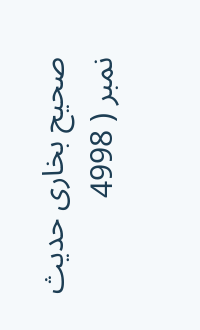صحیح بخاری حديث نمبر ( 4998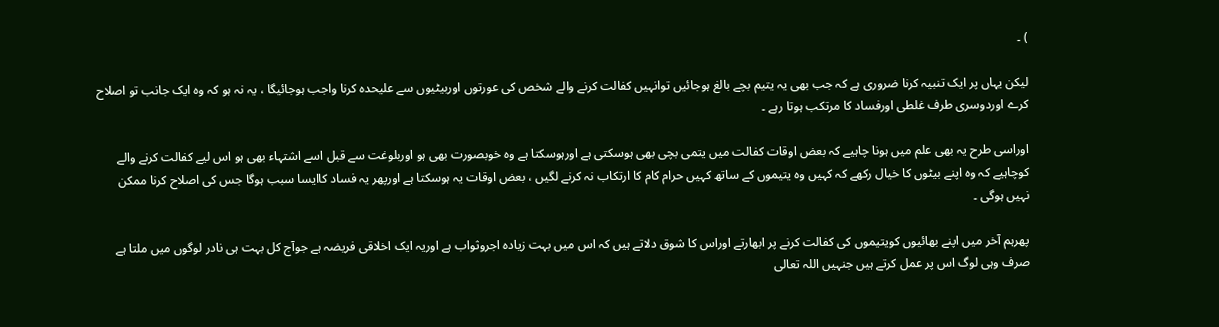) ۔

لیکن یہاں پر ایک تنبیہ کرنا ضروری ہے کہ جب بھی یہ یتیم بچے بالغ ہوجائيں توانہيں کفالت کرنے والے شخص کی عورتوں اوربیٹیوں سے علیحدہ کرنا واجب ہوجائیگا ، یہ نہ ہو کہ وہ ایک جانب تو اصلاح کرے اوردوسری طرف غلطی اورفساد کا مرتکب ہوتا رہے ۔

اوراسی طرح یہ بھی علم میں ہونا چاہیے کہ بعض اوقات کفالت میں یتمی بچی بھی ہوسکتی ہے اورہوسکتا ہے وہ خوبصورت بھی ہو اوربلوغت سے قبل اسے اشتہاء بھی ہو اس لیے کفالت کرنے والے کوچاہیے کہ وہ اپنے بیٹوں کا خیال رکھے کہ کہيں وہ یتیموں کے ساتھ کہيں حرام کام کا ارتکاب نہ کرنے لگيں ، بعض اوقات یہ ہوسکتا ہے اورپھر یہ فساد کاایسا سبب ہوگا جس کی اصلاح کرنا ممکن نہيں ہوگی ۔

پھرہم آخر میں اپنے بھائيوں کویتیموں کی کفالت کرنے پر ابھارتے اوراس کا شوق دلاتے ہیں کہ اس میں بہت زيادہ اجروثواب ہے اوریہ ایک اخلاقی فريضہ ہے جوآج کل بہت ہی نادر لوگوں میں ملتا ہے صرف وہی لوگ اس پر عمل کرتے ہیں جنہیں اللہ تعالی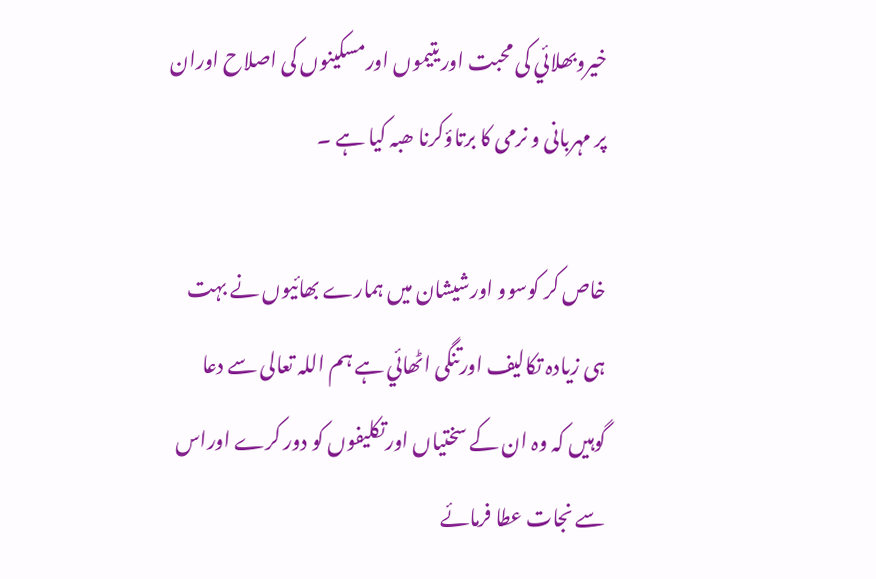خیروبھلائي کی محبت اوریتیموں اورمسکینوں کی اصلاح اوران پر مہربانی و نرمی کا برتاؤکرنا ھبہ کیا ہے ۔

خاص کر کوسوو اورشیشان میں ہمارے بھائيوں نے بہت ہی زيادہ تکالیف اورتنگی اٹھائي ہے ہم اللہ تعالی سے دعا گوہيں کہ وہ ان کے سختیاں اورتکلیفوں کو دور کرے اوراس سے نجات عطا فرمائے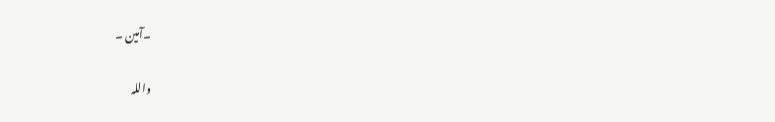۔آمین ۔

واللہ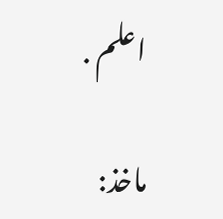اعلم .

ماخذ: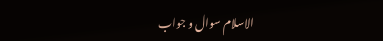الاسلام سوال و جواب